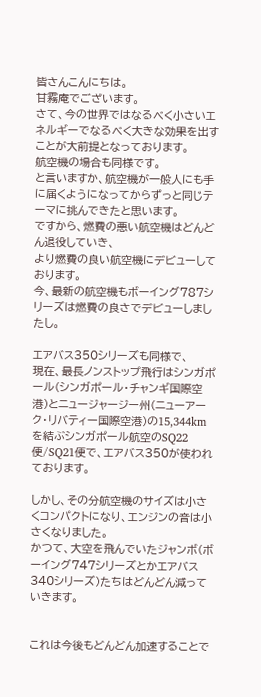皆さんこんにちは。
甘霧庵でございます。
さて、今の世界ではなるべく小さいエネルギーでなるべく大きな効果を出すことが大前提となっております。
航空機の場合も同様です。
と言いますか、航空機が一般人にも手に届くようになってからずっと同じテーマに挑んできたと思います。
ですから、燃費の悪い航空機はどんどん退役していき、
より燃費の良い航空機にデビューしております。
今、最新の航空機もボーイング787シリーズは燃費の良さでデビューしましたし。

エアバス350シリーズも同様で、
現在、最長ノンストップ飛行はシンガポール(シンガポール・チャンギ国際空港)とニュージャージー州(ニューアーク・リバティー国際空港)の15,344kmを結ぶシンガポール航空のSQ22便/SQ21便で、エアバス350が使われております。

しかし、その分航空機のサイズは小さくコンパクトになり、エンジンの音は小さくなりました。
かつて、大空を飛んでいたジャンボ(ボーイング747シリーズとかエアバス340シリーズ)たちはどんどん減っていきます。


これは今後もどんどん加速することで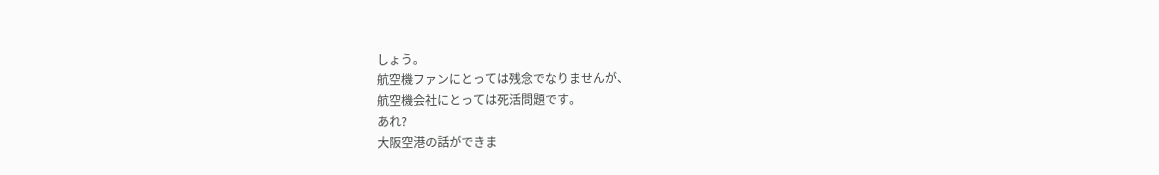しょう。
航空機ファンにとっては残念でなりませんが、
航空機会社にとっては死活問題です。
あれ?
大阪空港の話ができま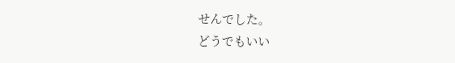せんでした。
どうでもいい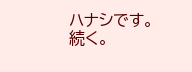ハナシです。
続く。